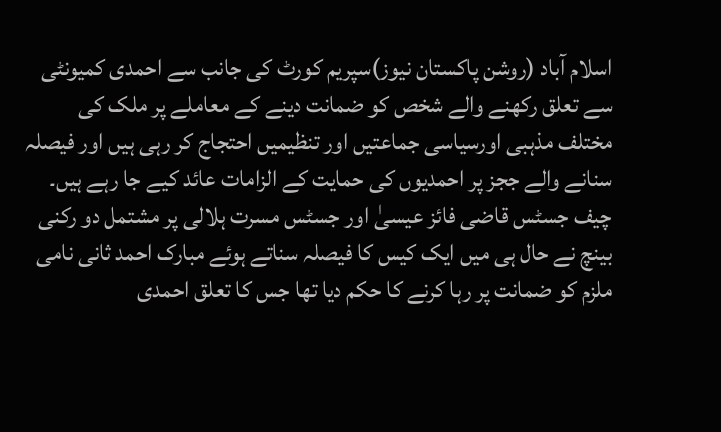اسلام آباد (روشن پاکستان نیوز)سپریم کورٹ کی جانب سے احمدی کمیونٹی سے تعلق رکھنے والے شخص کو ضمانت دینے کے معاملے پر ملک کی مختلف مذہبی اورسیاسی جماعتیں اور تنظیمیں احتجاج کر رہی ہیں اور فیصلہ سنانے والے ججز پر احمدیوں کی حمایت کے الزامات عائد کیے جا رہے ہیں۔
چیف جسٹس قاضی فائز عیسیٰ اور جسٹس مسرت ہلالی پر مشتمل دو رکنی بینچ نے حال ہی میں ایک کیس کا فیصلہ سناتے ہوئے مبارک احمد ثانی نامی ملزم کو ضمانت پر رہا کرنے کا حکم دیا تھا جس کا تعلق احمدی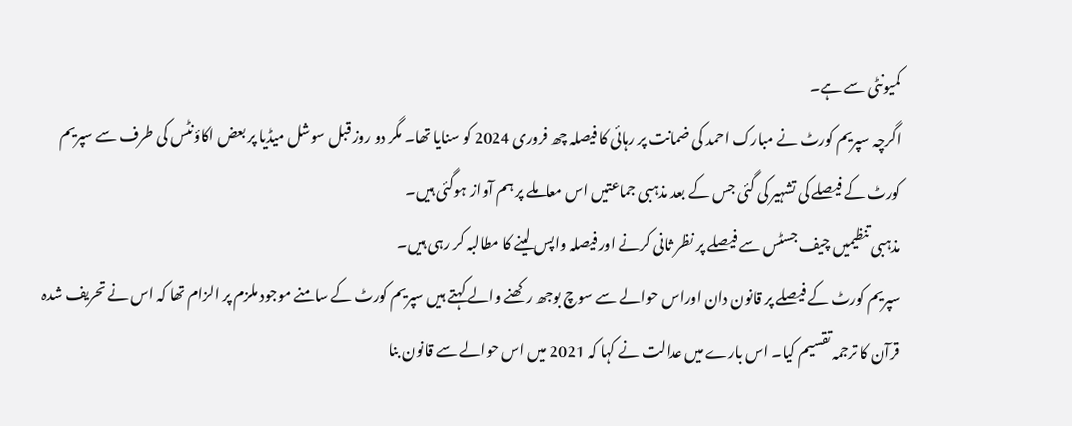کمیونٹی سے ہے۔
اگرچہ سپریم کورٹ نے مبارک احمد کی ضمانت پر رہائی کا فیصلہ چھ فروری 2024 کو سنایا تھا۔ مگر دو روز قبل سوشل میڈیا پر بعض اکاؤنٹس کی طرف سے سپریم کورٹ کے فیصلے کی تشہیر کی گئی جس کے بعد مذہبی جماعتیں اس معاملے پر ہم آواز ہوگئی ہیں۔
مذہبی تنظیمیں چیف جسٹس سے فیصلے پر نظر ثانی کرنے اور فیصلہ واپس لینے کا مطالبہ کر رہی ہیں۔
سپریم کورٹ کے فیصلے پر قانون دان اوراس حوالے سے سوچ بوجھ رکھنے والے کہتے ہیں سپریم کورٹ کے سامنے موجود ملزم پر الزام تھا کہ اس نے تحریف شدہ قرآن کا ترجمہ تقسیم کیا۔ اس بارے میں عدالت نے کہا کہ 2021 میں اس حوالے سے قانون بنا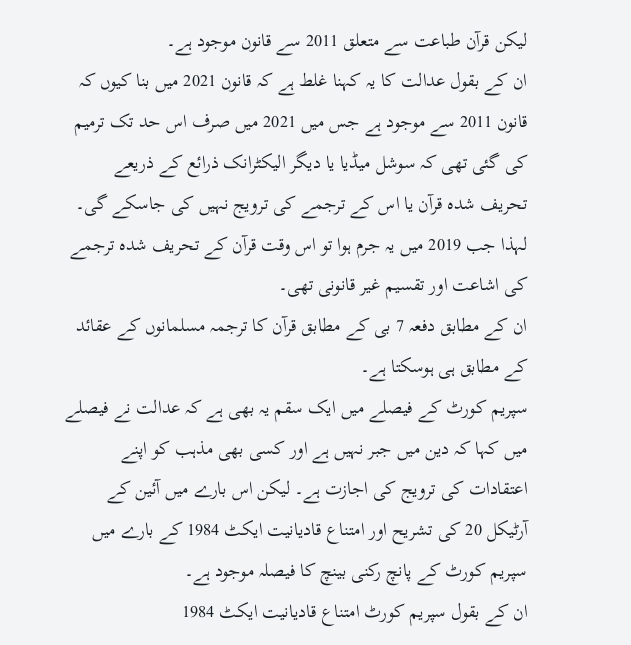لیکن قرآن طباعت سے متعلق 2011 سے قانون موجود ہے۔
ان کے بقول عدالت کا یہ کہنا غلط ہے کہ قانون 2021 میں بنا کیوں کہ قانون 2011 سے موجود ہے جس میں 2021 میں صرف اس حد تک ترمیم کی گئی تھی کہ سوشل میڈیا یا دیگر الیکٹرانک ذرائع کے ذریعے تحریف شدہ قرآن یا اس کے ترجمے کی ترویج نہیں کی جاسکے گی۔ لہذا جب 2019 میں یہ جرم ہوا تو اس وقت قرآن کے تحریف شدہ ترجمے کی اشاعت اور تقسیم غیر قانونی تھی۔
ان کے مطابق دفعہ 7 بی کے مطابق قرآن کا ترجمہ مسلمانوں کے عقائد کے مطابق ہی ہوسکتا ہے۔
سپریم کورٹ کے فیصلے میں ایک سقم یہ بھی ہے کہ عدالت نے فیصلے میں کہا کہ دین میں جبر نہیں ہے اور کسی بھی مذہب کو اپنے اعتقادات کی ترویج کی اجازت ہے۔ لیکن اس بارے میں آئین کے آرٹیکل 20 کی تشریح اور امتناع قادیانیت ایکٹ 1984 کے بارے میں سپریم کورٹ کے پانچ رکنی بینچ کا فیصلہ موجود ہے۔
ان کے بقول سپریم کورٹ امتناع قادیانیت ایکٹ 1984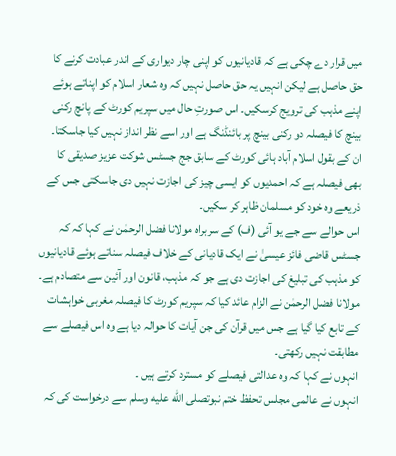میں قرار دے چکی ہے کہ قادیانیوں کو اپنی چار دیواری کے اندر عبادت کرنے کا حق حاصل ہے لیکن انہیں یہ حق حاصل نہیں کہ وہ شعار اسلام کو اپناتے ہوئے اپنے مذہب کی ترویج کرسکیں۔ اس صورتِ حال میں سپریم کورٹ کے پانچ رکنی بینچ کا فیصلہ دو رکنی بینچ پر بائنڈنگ ہے اور اسے نظر انداز نہیں کیا جاسکتا۔
ان کے بقول اسلام آباد ہائی کورٹ کے سابق جج جسٹس شوکت عزیز صدیقی کا بھی فیصلہ ہے کہ احمدیوں کو ایسی چیز کی اجازت نہیں دی جاسکتی جس کے ذریعے وہ خود کو مسلمان ظاہر کر سکیں۔
اس حوالے سے جے یو آئی (ف) کے سربراہ مولانا فضل الرحمٰن نے کہا کہ کہ جسٹس قاضی فائز عیسیٰ نے ایک قادیانی کے خلاف فیصلہ سناتے ہوئے قادیانیوں کو مذہب کی تبلیغ کی اجازت دی ہے جو کہ مذہب، قانون اور آئین سے متصادم ہے۔
مولانا فضل الرحمٰن نے الزام عائد کیا کہ سپریم کورٹ کا فیصلہ مغربی خواہشات کے تابع کیا گیا ہے جس میں قرآن کی جن آیات کا حوالہ دیا ہے وہ اس فیصلے سے مطابقت نہیں رکھتی۔
انہوں نے کہا کہ وہ عدالتی فیصلے کو مسترد کرتے ہیں ۔
انہوں نے عالمی مجلس تحفظ ختم نبوتصلى الله عليه وسلم سے درخواست کی کہ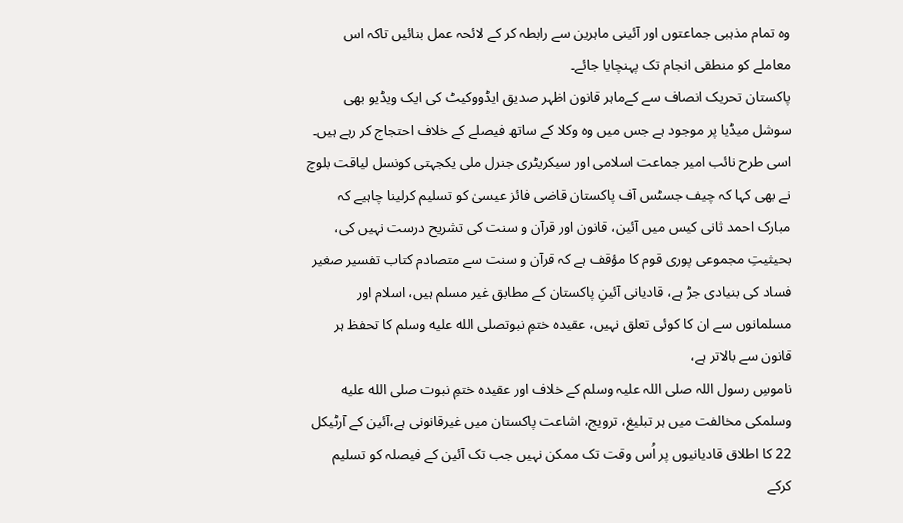وہ تمام مذہبی جماعتوں اور آئینی ماہرین سے رابطہ کر کے لائحہ عمل بنائیں تاکہ اس معاملے کو منطقی انجام تک پہنچایا جائے۔
پاکستان تحریک انصاف سے کےماہر قانون اظہر صدیق ایڈووکیٹ کی ایک ویڈیو بھی سوشل میڈیا پر موجود ہے جس میں وہ وکلا کے ساتھ فیصلے کے خلاف احتجاج کر رہے ہیں۔
اسی طرح نائب امیر جماعت اسلامی اور سیکریٹری جنرل ملی یکجہتی کونسل لیاقت بلوچ نے بھی کہا کہ چیف جسٹس آف پاکستان قاضی فائز عیسیٰ کو تسلیم کرلینا چاہیے کہ مبارک احمد ثانی کیس میں آئین، قانون اور قرآن و سنت کی تشریح درست نہیں کی، بحیثیتِ مجموعی پوری قوم کا مؤقف ہے کہ قرآن و سنت سے متصادم کتاب تفسیر صغیر فساد کی بنیادی جڑ ہے، قادیانی آئینِ پاکستان کے مطابق غیر مسلم ہیں، اسلام اور مسلمانوں سے ان کا کوئی تعلق نہیں، عقیدہ ختمِ نبوتصلى الله عليه وسلم کا تحفظ ہر قانون سے بالاتر ہے،
ناموسِ رسول اللہ صلی اللہ علیہ وسلم کے خلاف اور عقیدہ ختمِ نبوت صلى الله عليه وسلمکی مخالفت میں ہر تبلیغ، ترویج، اشاعت پاکستان میں غیرقانونی ہے،آئین کے آرٹیکل 22 کا اطلاق قادیانیوں پر اُس وقت تک ممکن نہیں جب تک آئین کے فیصلہ کو تسلیم کرکے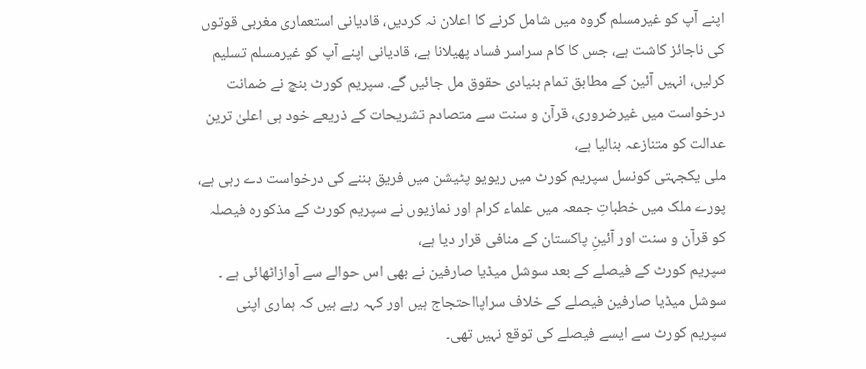اپنے آپ کو غیرمسلم گروہ میں شامل کرنے کا اعلان نہ کردیں، قادیانی استعماری مغربی قوتوں کی ناجائز کاشت ہے، جس کا کام سراسر فساد پھیلانا ہے، قادیانی اپنے آپ کو غیرمسلم تسلیم کرلیں، انہیں آئین کے مطابق تمام بنیادی حقوق مل جائیں گے. سپریم کورٹ بنچ نے ضمانت درخواست میں غیرضروری، قرآن و سنت سے متصادم تشریحات کے ذریعے خود ہی اعلیٰ ترین عدالت کو متنازعہ بنالیا ہے،
ملی یکجہتی کونسل سپریم کورٹ میں ریویو پٹیشن میں فریق بننے کی درخواست دے رہی ہے، پورے ملک میں خطباتِ جمعہ میں علماء کرام اور نمازیوں نے سپریم کورٹ کے مذکورہ فیصلہ کو قرآن و سنت اور آئینِ پاکستان کے منافی قرار دیا ہے،
سپریم کورٹ کے فیصلے کے بعد سوشل میڈیا صارفین نے بھی اس حوالے سے آوازاٹھائی ہے ۔
سوشل میڈیا صارفین فیصلے کے خلاف سراپااحتجاج ہیں اور کہہ رہے ہیں کہ ہماری اپنی سپریم کورٹ سے ایسے فیصلے کی توقع نہیں تھی۔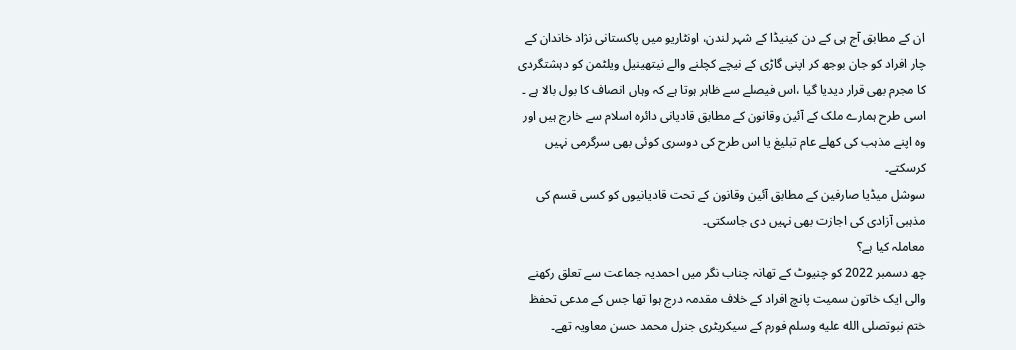ان کے مطابق آج ہی کے دن کینیڈا کے شہر لندن، اونٹاریو میں پاکستانی نژاد خاندان کے چار افراد کو جان بوجھ کر اپنی گاڑی کے نیچے کچلنے والے نیتھینیل ویلٹمن کو دہشتگردی کا مجرم بھی قرار دیدیا گیا ،اس فیصلے سے ظاہر ہوتا ہے کہ وہاں انصاف کا بول بالا ہے ۔
اسی طرح ہمارے ملک کے آئین وقانون کے مطابق قادیانی دائرہ اسلام سے خارج ہیں اور وہ اپنے مذہب کی کھلے عام تبلیغ یا اس طرح کی دوسری کوئی بھی سرگرمی نہیں کرسکتے۔
سوشل میڈیا صارفین کے مطابق آئین وقانون کے تحت قادیانیوں کو کسی قسم کی مذہبی آزادی کی اجازت بھی نہیں دی جاسکتی۔
معاملہ کیا ہے؟
چھ دسمبر 2022 کو چنیوٹ کے تھانہ چناب نگر میں احمدیہ جماعت سے تعلق رکھنے والی ایک خاتون سمیت پانچ افراد کے خلاف مقدمہ درج ہوا تھا جس کے مدعی تحفظ ختم نبوتصلى الله عليه وسلم فورم کے سیکریٹری جنرل محمد حسن معاویہ تھے۔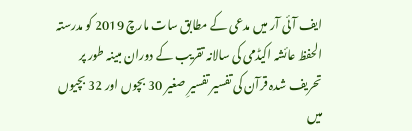ایف آئی آر میں مدعی کے مطابق سات مارچ 2019 کو مدرستہ الحفظ عائشہ اکیڈمی کی سالانہ تقریب کے دوران مبینہ طور پر تحریف شدہ قرآن کی تفسیر تفسیرِ صغیر 30 بچوں اور 32 بچیوں میں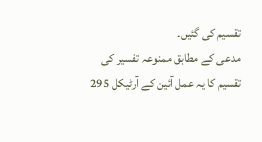تقسیم کی گئیں۔
مدعی کے مطابق ممنوعہ تفسیر کی تقسیم کا یہ عمل آئین کے آرٹیکل 295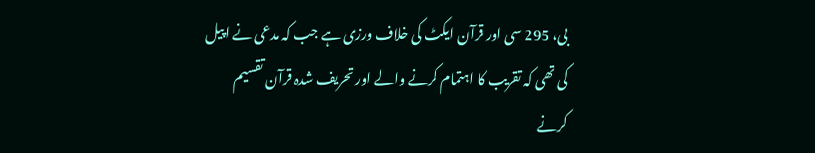بی، 295 سی اور قرآن ایکٹ کی خلاف ورزی ہے جب کہ مدعی نے اپیل کی تھی کہ تقریب کا اہتمام کرنے والے اور تحریف شدہ قرآن تقسیم کرنے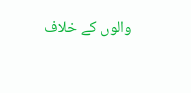والوں کے خلاف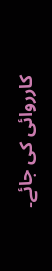کارروائی کی جائے۔